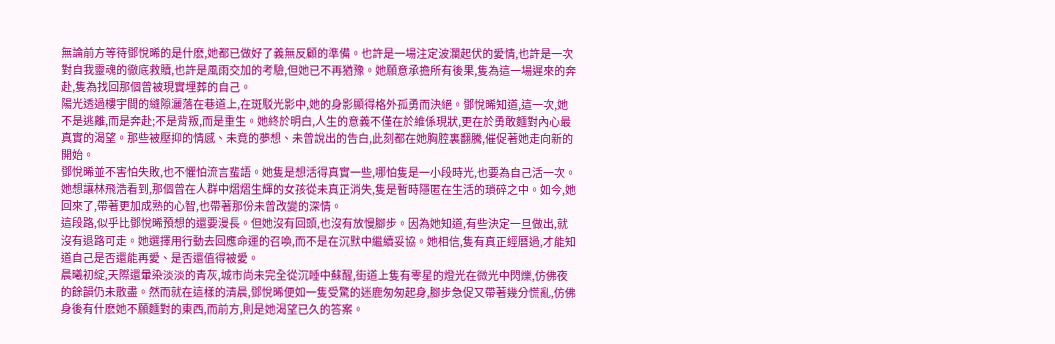無論前方等待鄧悅晞的是什麽,她都已做好了義無反顧的準備。也許是一場注定波瀾起伏的愛情,也許是一次對自我靈魂的徹底救贖,也許是風雨交加的考驗,但她已不再猶豫。她願意承擔所有後果,隻為這一場遲來的奔赴,隻為找回那個曾被現實埋葬的自己。
陽光透過樓宇間的縫隙灑落在巷道上,在斑駁光影中,她的身影顯得格外孤勇而決絕。鄧悅晞知道,這一次,她不是逃離,而是奔赴;不是背叛,而是重生。她終於明白,人生的意義不僅在於維係現狀,更在於勇敢麵對內心最真實的渴望。那些被壓抑的情感、未竟的夢想、未曾說出的告白,此刻都在她胸腔裏翻騰,催促著她走向新的開始。
鄧悅晞並不害怕失敗,也不懼怕流言蜚語。她隻是想活得真實一些,哪怕隻是一小段時光,也要為自己活一次。她想讓林飛浩看到,那個曾在人群中熠熠生輝的女孩從未真正消失,隻是暫時隱匿在生活的瑣碎之中。如今,她回來了,帶著更加成熟的心智,也帶著那份未曾改變的深情。
這段路,似乎比鄧悅晞預想的還要漫長。但她沒有回頭,也沒有放慢腳步。因為她知道,有些決定一旦做出,就沒有退路可走。她選擇用行動去回應命運的召喚,而不是在沉默中繼續妥協。她相信,隻有真正經曆過,才能知道自己是否還能再愛、是否還值得被愛。
晨曦初綻,天際還暈染淡淡的青灰,城市尚未完全從沉睡中蘇醒,街道上隻有零星的燈光在微光中閃爍,仿佛夜的餘韻仍未散盡。然而就在這樣的清晨,鄧悅晞便如一隻受驚的迷鹿匆匆起身,腳步急促又帶著幾分慌亂,仿佛身後有什麽她不願麵對的東西,而前方,則是她渴望已久的答案。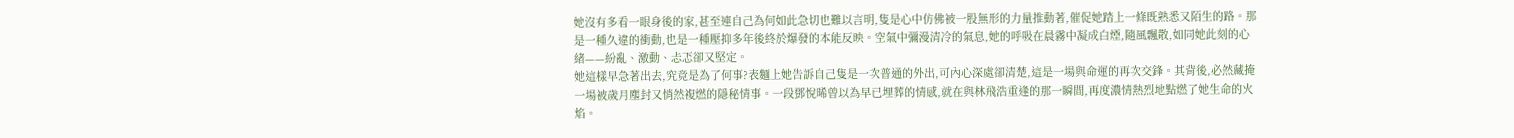她沒有多看一眼身後的家,甚至連自己為何如此急切也難以言明,隻是心中仿佛被一股無形的力量推動著,催促她踏上一條既熟悉又陌生的路。那是一種久違的衝動,也是一種壓抑多年後終於爆發的本能反映。空氣中彌漫清冷的氣息,她的呼吸在晨霧中凝成白煙,隨風飄散,如同她此刻的心緒——紛亂、激動、忐忑卻又堅定。
她這樣早急著出去,究竟是為了何事?表麵上她告訴自己隻是一次普通的外出,可內心深處卻清楚,這是一場與命運的再次交鋒。其背後,必然藏掩一場被歲月塵封又悄然複燃的隱秘情事。一段鄧悅晞曾以為早已埋葬的情感,就在與林飛浩重逢的那一瞬間,再度濃情熱烈地點燃了她生命的火焰。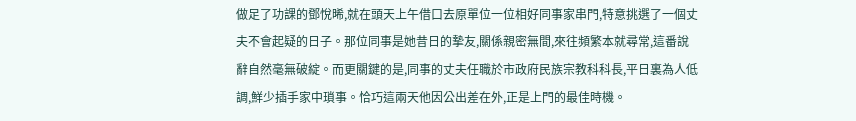做足了功課的鄧悅晞,就在頭天上午借口去原單位一位相好同事家串門,特意挑選了一個丈夫不會起疑的日子。那位同事是她昔日的摯友,關係親密無間,來往頻繁本就尋常,這番說辭自然毫無破綻。而更關鍵的是,同事的丈夫任職於市政府民族宗教科科長,平日裏為人低調,鮮少插手家中瑣事。恰巧這兩天他因公出差在外,正是上門的最佳時機。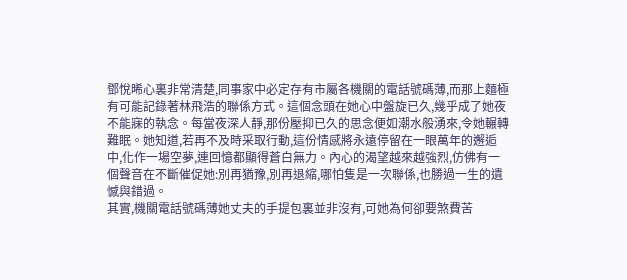鄧悅晞心裏非常清楚,同事家中必定存有市屬各機關的電話號碼薄,而那上麵極有可能記錄著林飛浩的聯係方式。這個念頭在她心中盤旋已久,幾乎成了她夜不能寐的執念。每當夜深人靜,那份壓抑已久的思念便如潮水般湧來,令她輾轉難眠。她知道,若再不及時采取行動,這份情感將永遠停留在一眼萬年的邂逅中,化作一場空夢,連回憶都顯得蒼白無力。內心的渴望越來越強烈,仿佛有一個聲音在不斷催促她:別再猶豫,別再退縮,哪怕隻是一次聯係,也勝過一生的遺憾與錯過。
其實,機關電話號碼薄她丈夫的手提包裏並非沒有,可她為何卻要煞費苦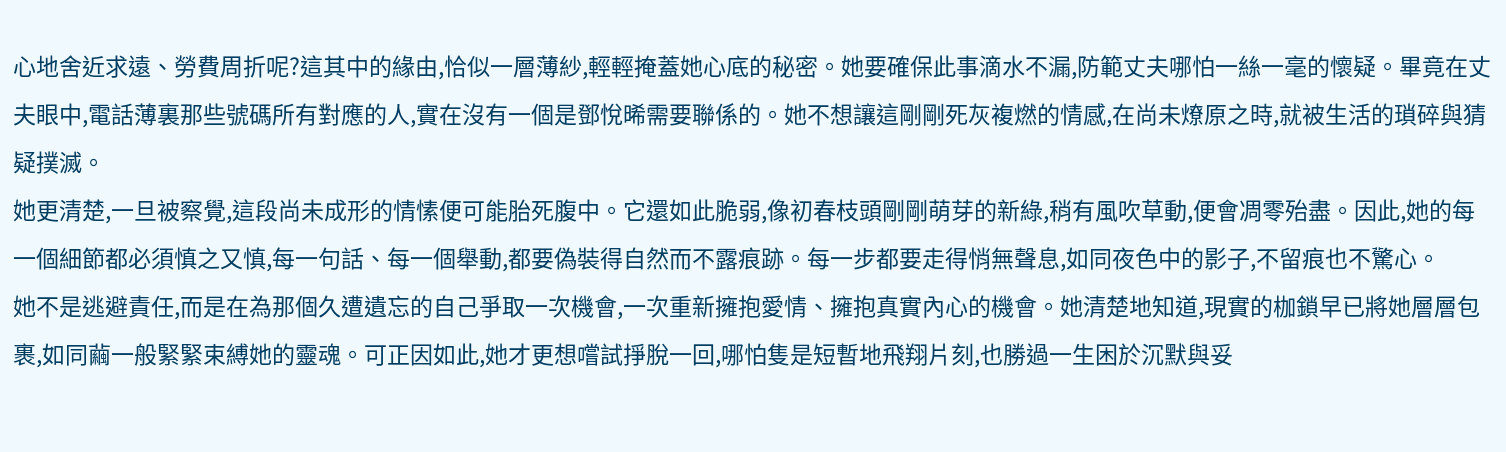心地舍近求遠、勞費周折呢?這其中的緣由,恰似一層薄紗,輕輕掩蓋她心底的秘密。她要確保此事滴水不漏,防範丈夫哪怕一絲一毫的懷疑。畢竟在丈夫眼中,電話薄裏那些號碼所有對應的人,實在沒有一個是鄧悅晞需要聯係的。她不想讓這剛剛死灰複燃的情感,在尚未燎原之時,就被生活的瑣碎與猜疑撲滅。
她更清楚,一旦被察覺,這段尚未成形的情愫便可能胎死腹中。它還如此脆弱,像初春枝頭剛剛萌芽的新綠,稍有風吹草動,便會凋零殆盡。因此,她的每一個細節都必須慎之又慎,每一句話、每一個舉動,都要偽裝得自然而不露痕跡。每一步都要走得悄無聲息,如同夜色中的影子,不留痕也不驚心。
她不是逃避責任,而是在為那個久遭遺忘的自己爭取一次機會,一次重新擁抱愛情、擁抱真實內心的機會。她清楚地知道,現實的枷鎖早已將她層層包裹,如同繭一般緊緊束縛她的靈魂。可正因如此,她才更想嚐試掙脫一回,哪怕隻是短暫地飛翔片刻,也勝過一生困於沉默與妥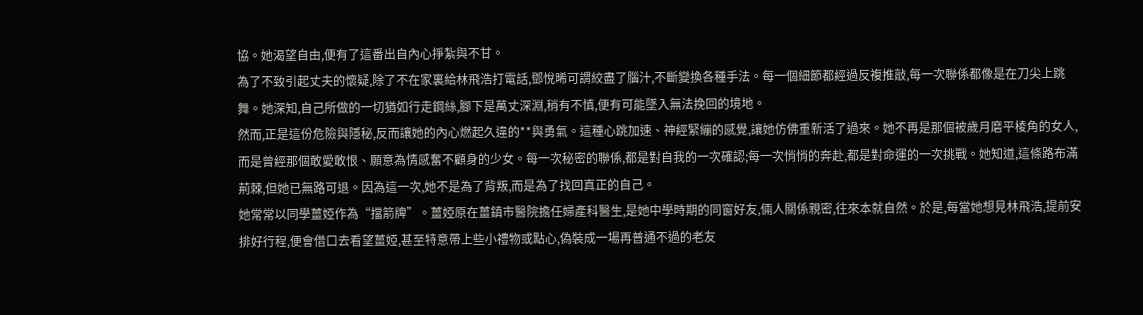協。她渴望自由,便有了這番出自內心掙紮與不甘。
為了不致引起丈夫的懷疑,除了不在家裏給林飛浩打電話,鄧悅晞可謂絞盡了腦汁,不斷變換各種手法。每一個細節都經過反複推敲,每一次聯係都像是在刀尖上跳舞。她深知,自己所做的一切猶如行走鋼絲,腳下是萬丈深淵,稍有不慎,便有可能墜入無法挽回的境地。
然而,正是這份危險與隱秘,反而讓她的內心燃起久違的**與勇氣。這種心跳加速、神經緊繃的感覺,讓她仿佛重新活了過來。她不再是那個被歲月磨平棱角的女人,而是曾經那個敢愛敢恨、願意為情感奮不顧身的少女。每一次秘密的聯係,都是對自我的一次確認;每一次悄悄的奔赴,都是對命運的一次挑戰。她知道,這條路布滿荊棘,但她已無路可退。因為這一次,她不是為了背叛,而是為了找回真正的自己。
她常常以同學薑婭作為“擋箭牌”。薑婭原在薑鎮市醫院擔任婦產科醫生,是她中學時期的同窗好友,倆人關係親密,往來本就自然。於是,每當她想見林飛浩,提前安排好行程,便會借口去看望薑婭,甚至特意帶上些小禮物或點心,偽裝成一場再普通不過的老友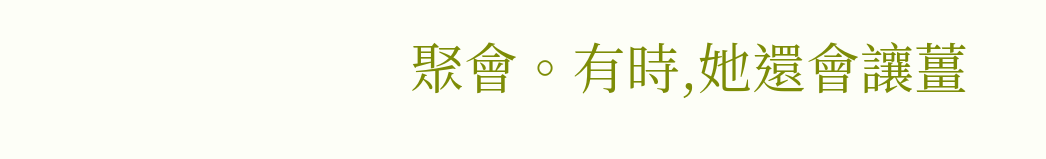聚會。有時,她還會讓薑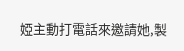婭主動打電話來邀請她,製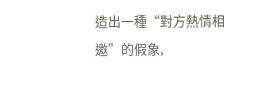造出一種“對方熱情相邀”的假象,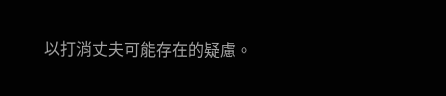以打消丈夫可能存在的疑慮。